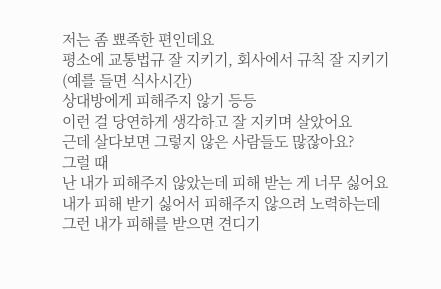저는 좀 뾰족한 편인데요
평소에 교통법규 잘 지키기, 회사에서 규칙 잘 지키기
(예를 들면 식사시간)
상대방에게 피해주지 않기 등등
이런 걸 당연하게 생각하고 잘 지키며 살았어요
근데 살다보면 그렇지 않은 사람들도 많잖아요?
그럴 때
난 내가 피해주지 않았는데 피해 받는 게 너무 싫어요
내가 피해 받기 싫어서 피해주지 않으려 노력하는데
그런 내가 피해를 받으면 견디기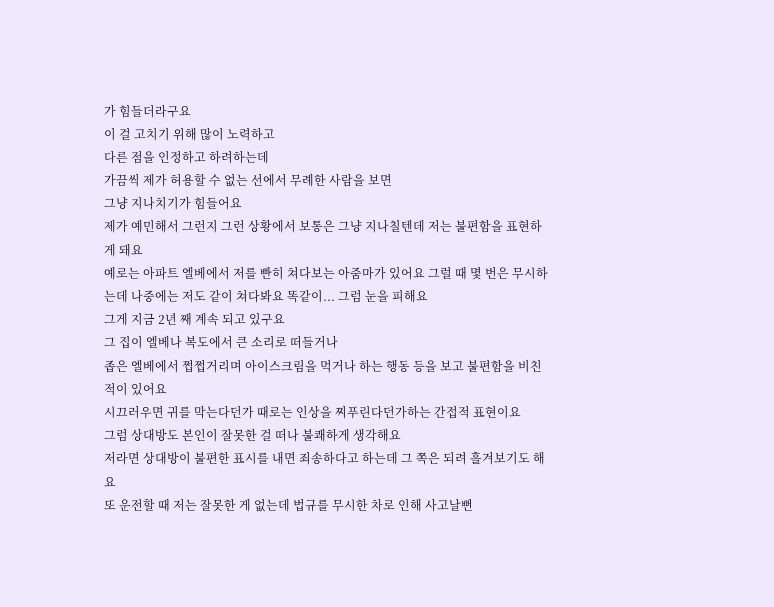가 힘들더라구요
이 걸 고치기 위해 많이 노력하고
다른 점을 인정하고 하려하는데
가끔씩 제가 허용할 수 없는 선에서 무례한 사람을 보면
그냥 지나치기가 힘들어요
제가 예민해서 그런지 그런 상황에서 보통은 그냥 지나칠텐데 저는 불편함을 표현하게 돼요
예로는 아파트 엘베에서 저를 빤히 쳐다보는 아줌마가 있어요 그럴 때 몇 번은 무시하는데 나중에는 저도 같이 쳐다봐요 똑같이... 그럼 눈을 피해요
그게 지금 2년 째 계속 되고 있구요
그 집이 엘베나 복도에서 큰 소리로 떠들거나
좁은 엘베에서 쩝쩝거리며 아이스크림을 먹거나 하는 행동 등을 보고 불편함을 비친 적이 있어요
시끄러우면 귀를 막는다던가 때로는 인상을 찌푸린다던가하는 간접적 표현이요
그럼 상대방도 본인이 잘못한 걸 떠나 불쾌하게 생각해요
저라면 상대방이 불편한 표시를 내면 죄송하다고 하는데 그 쪽은 되려 흘겨보기도 해요
또 운전할 때 저는 잘못한 게 없는데 법규를 무시한 차로 인해 사고날뻔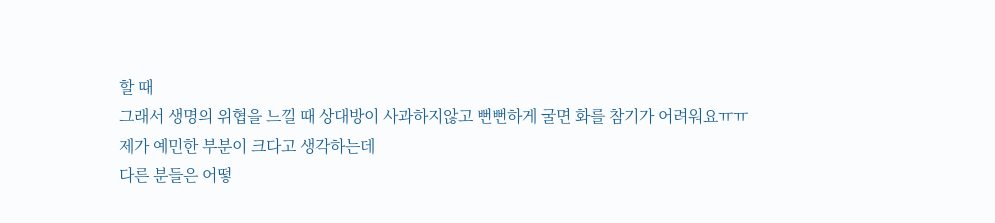할 때
그래서 생명의 위협을 느낄 때 상대방이 사과하지않고 뻔뻔하게 굴면 화를 참기가 어려워요ㅠㅠ
제가 예민한 부분이 크다고 생각하는데
다른 분들은 어떻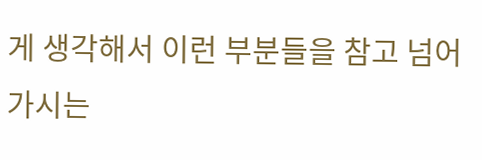게 생각해서 이런 부분들을 참고 넘어가시는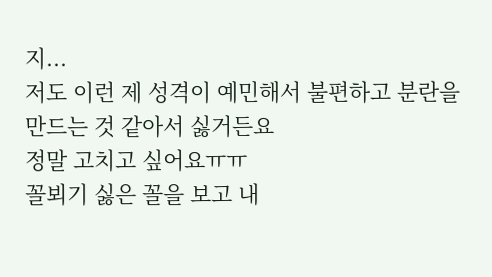지...
저도 이런 제 성격이 예민해서 불편하고 분란을 만드는 것 같아서 싫거든요
정말 고치고 싶어요ㅠㅠ
꼴뵈기 싫은 꼴을 보고 내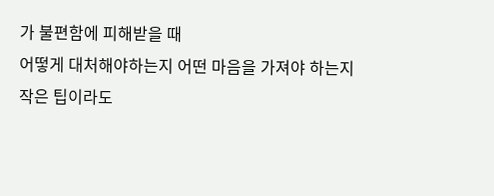가 불편함에 피해받을 때
어떻게 대처해야하는지 어떤 마음을 가져야 하는지
작은 팁이라도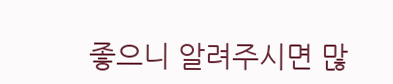좋으니 알려주시면 많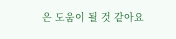은 도움이 될 것 같아요